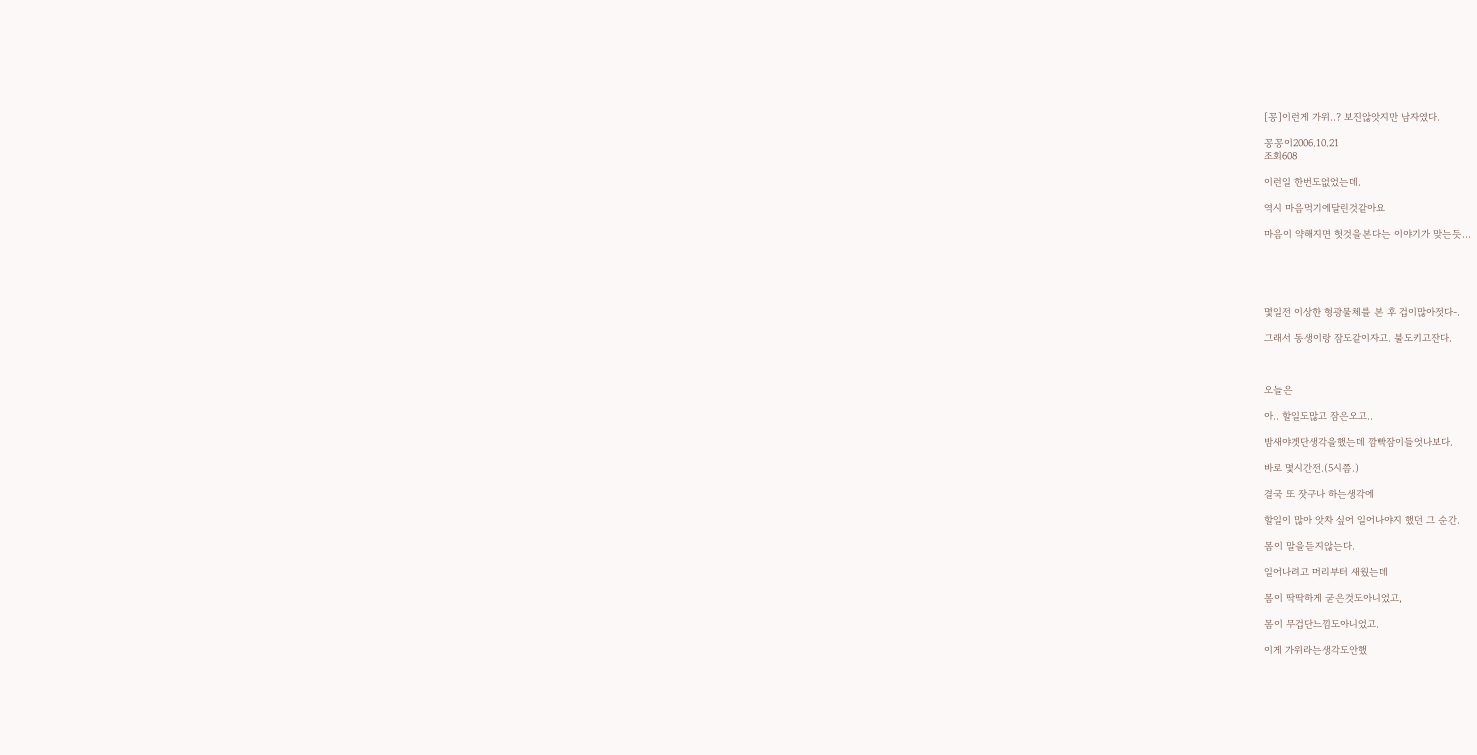[꽁]이런게 가위..? 보진않앗지만 남자였다.

꽁꽁이2006.10.21
조회608

이런일 한번도없었는데.

역시 마음먹기에달린것같아요

마음이 약해지면 헛것을본다는 이야기가 맞는듯...





몇일전 이상한 형광물체를 본 후 겁이많아젓다-.

그래서 동생이랑 잠도같이자고. 불도키고잔다.



오늘은

아.. 할일도많고 잠은오고..

밤새야겟단생각을했는데 깜빡잠이들엇나보다.

바로 몇시간전.(5시쯤.)

결국 또 잣구나 하는생각에

할일이 많아 앗차 싶어 일어나야지 했던 그 순간.

몸이 말을듣지않는다.

일어나려고 머리부터 새웠는데

몸이 딱딱하게 굳은것도아니었고,

몸이 무겁단느낌도아니었고.

이게 가위라는생각도안했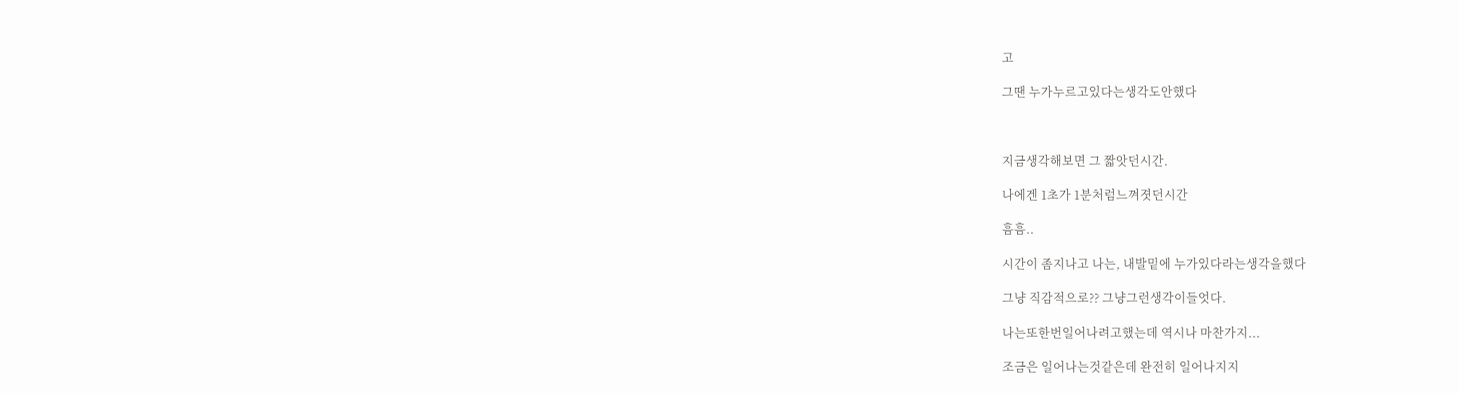고

그땐 누가누르고있다는생각도안했다



지금생각해보면 그 짧앗던시간.

나에겐 1초가 1분처럼느껴졋던시간

흠흠..

시간이 좀지나고 나는, 내발밑에 누가있다라는생각을했다

그냥 직감적으로?? 그냥그런생각이들엇다.

나는또한번일어나려고했는데 역시나 마찬가지...

조금은 일어나는것같은데 완전히 일어나지지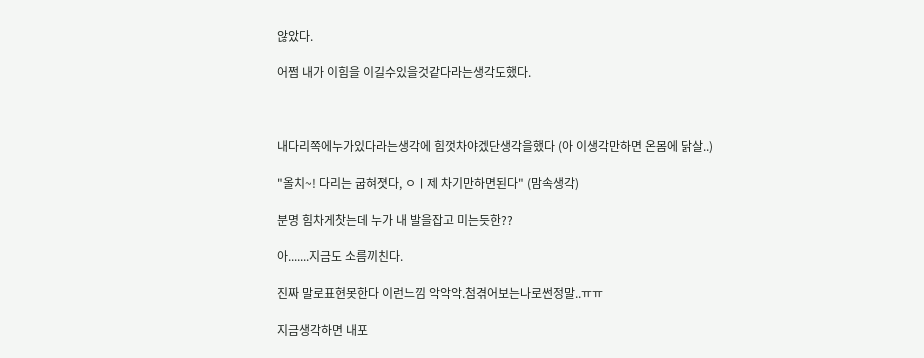않았다.

어쩜 내가 이힘을 이길수있을것같다라는생각도했다.



내다리쪽에누가있다라는생각에 힘껏차야겠단생각을했다 (아 이생각만하면 온몸에 닭살..)

"올치~! 다리는 굽혀졋다, ㅇㅣ제 차기만하면된다" (맘속생각)

분명 힘차게찻는데 누가 내 발을잡고 미는듯한??

아.......지금도 소름끼친다.

진짜 말로표현못한다 이런느낌 악악악.첨겪어보는나로썬정말..ㅠㅠ

지금생각하면 내포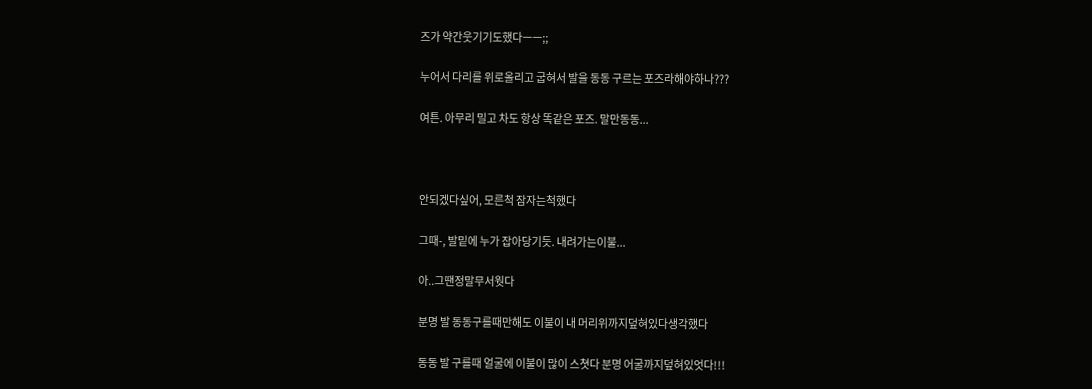즈가 약간웃기기도했다ㅡㅡ;;

누어서 다리를 위로올리고 굽혀서 발을 동동 구르는 포즈라해야하나???

여튼. 아무리 밀고 차도 항상 똑같은 포즈. 말만동동...



안되겠다싶어, 모른척 잠자는척했다

그때-, 발밑에 누가 잡아당기듯. 내려가는이불...

아..그땐정말무서웟다

분명 발 동동구를때만해도 이불이 내 머리위까지덮혀있다생각했다

동동 발 구를때 얼굴에 이불이 많이 스쳣다 분명 어굴까지덮혀있엇다!!!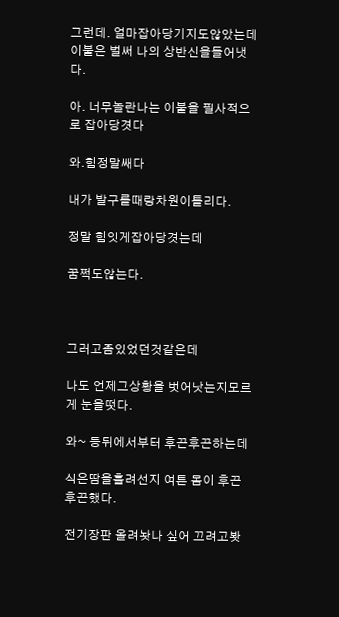그런데. 얼마잡아당기지도않았는데 이불은 벌써 나의 상반신을들어냇다.

아. 너무놀란나는 이불을 필사적으로 잡아당겻다

와.힘정말쌔다

내가 발구를때랑차원이틀리다.

정말 힘잇게잡아당겻는데

꿈쩍도않는다.



그러고좀있었던것같은데

나도 언제그상황을 벗어낫는지모르게 눈을떳다.

와~ 등뒤에서부터 후끈후끈하는데

식은땀을흘려선지 여튼 몸이 후끈후끈했다.

전기장판 올려놧나 싶어 끄려고봣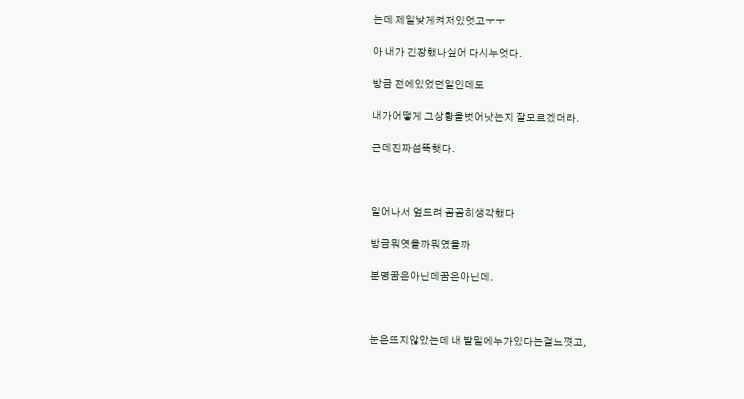는데 제일낮게켜저있엇고ㅜㅜ

아 내가 긴장했나싶어 다시누엇다.

방금 전에있었던일인데도

내가어떻게 그상황을벗어낫는지 잘모르겠더라.

근데진짜섬뜩햇다.



일어나서 엎드려 곰곰히생각했다

방금뭐엿을까뭐였을까

분명꿈은아닌데꿈은아닌데.



눈은뜨지않았는데 내 발밑에누가있다는걸느꼇고,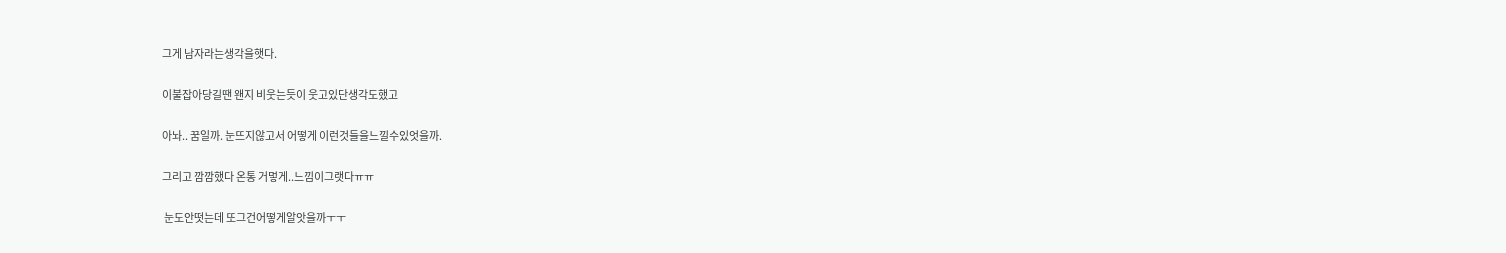그게 남자라는생각을햇다.

이불잡아당길땐 왠지 비웃는듯이 웃고있단생각도했고

아놔.. 꿈일까. 눈뜨지않고서 어떻게 이런것들을느낄수있엇을까.

그리고 깜깜했다 온통 거멓게..느낌이그랫다ㅠㅠ

 눈도안떳는데 또그건어떻게알앗을까ㅜㅜ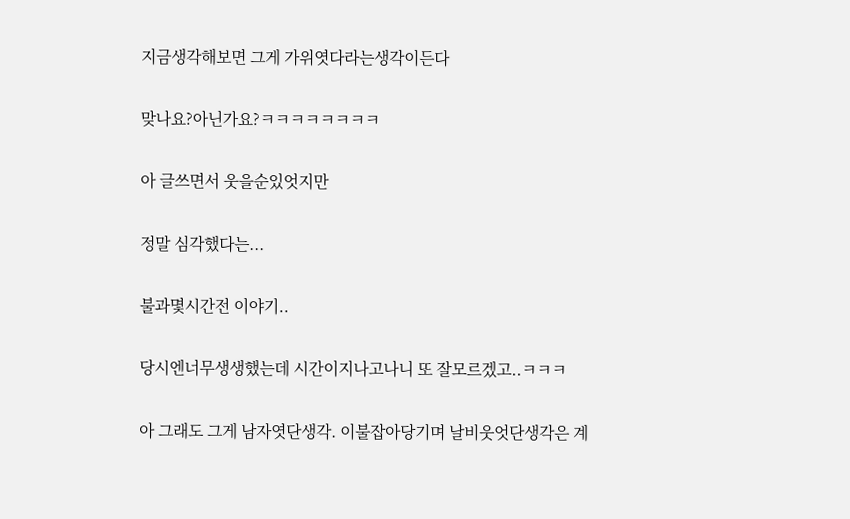지금생각해보면 그게 가위엿다라는생각이든다

맞나요?아닌가요?ㅋㅋㅋㅋㅋㅋㅋㅋ

아 글쓰면서 웃을순있엇지만

정말 심각했다는...

불과몇시간전 이야기..

당시엔너무생생했는데 시간이지나고나니 또 잘모르겠고..ㅋㅋㅋ

아 그래도 그게 남자엿단생각. 이불잡아당기며 날비웃엇단생각은 계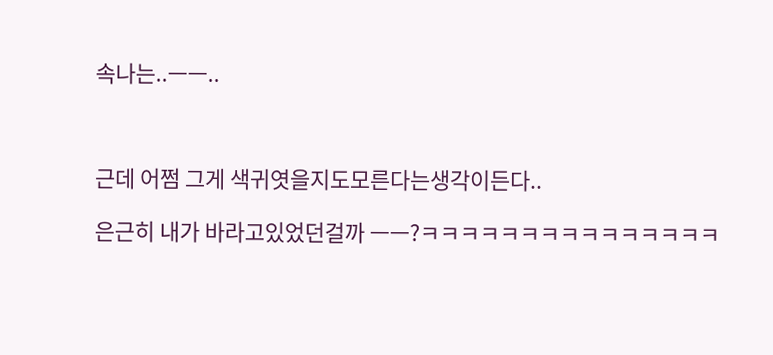속나는..ㅡㅡ..



근데 어쩜 그게 색귀엿을지도모른다는생각이든다..

은근히 내가 바라고있었던걸까 ㅡㅡ?ㅋㅋㅋㅋㅋㅋㅋㅋㅋㅋㅋㅋㅋㅋㅋ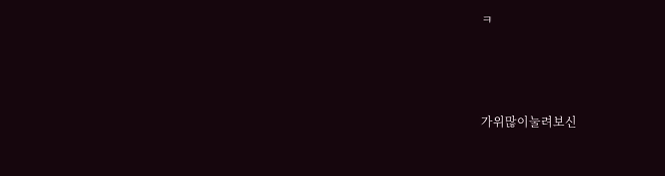ㅋ



가위많이눌려보신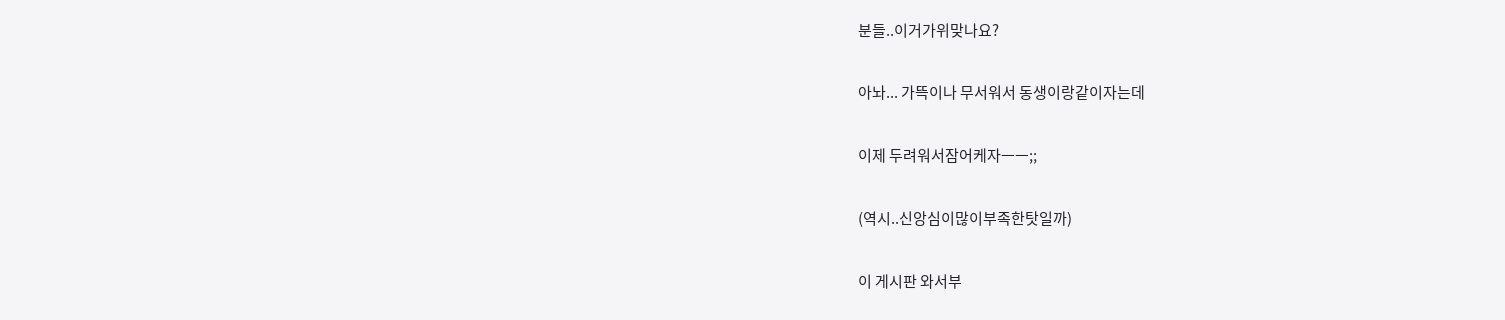분들..이거가위맞나요?

아놔... 가뜩이나 무서워서 동생이랑같이자는데

이제 두려워서잠어케자ㅡㅡ;;

(역시..신앙심이많이부족한탓일까)

이 게시판 와서부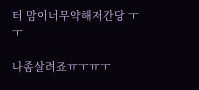터 맘이너무약해저간당 ㅜㅜ

나좀살려죠ㅠㅜㅠㅜ